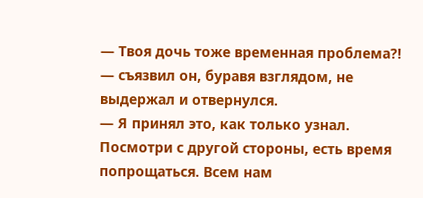— Твоя дочь тоже временная проблема?! — съязвил он, буравя взглядом, не выдержал и отвернулся.
— Я принял это, как только узнал. Посмотри с другой стороны, есть время попрощаться. Всем нам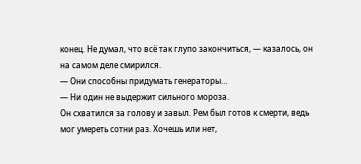конец. Не думал, что всё так глупо закончиться, — казалось, он на самом деле смирился.
— Они способны придумать генераторы…
— Ни один не выдержит сильного мороза.
Он схватился за голову и завыл. Рем был готов к смерти, ведь мог умереть сотни раз. Хочешь или нет,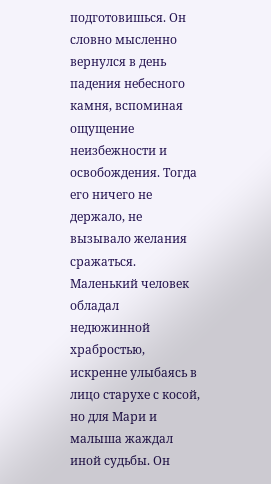подготовишься. Он словно мысленно вернулся в день падения небесного камня, вспоминая ощущение неизбежности и освобождения. Тогда его ничего не держало, не вызывало желания сражаться. Маленький человек обладал недюжинной храбростью, искренне улыбаясь в лицо старухе с косой, но для Мари и малыша жаждал иной судьбы. Он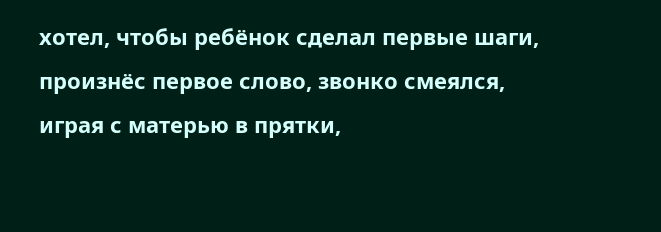хотел, чтобы ребёнок сделал первые шаги, произнёс первое слово, звонко смеялся, играя с матерью в прятки,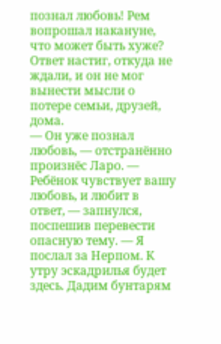познал любовь! Рем вопрошал накануне, что может быть хуже? Ответ настиг, откуда не ждали, и он не мог вынести мысли о потере семьи, друзей, дома.
— Он уже познал любовь, — отстранённо произнёс Ларо. — Ребёнок чувствует вашу любовь, и любит в ответ, — запнулся, поспешив перевести опасную тему. — Я послал за Нерпом. К утру эскадрилья будет здесь. Дадим бунтарям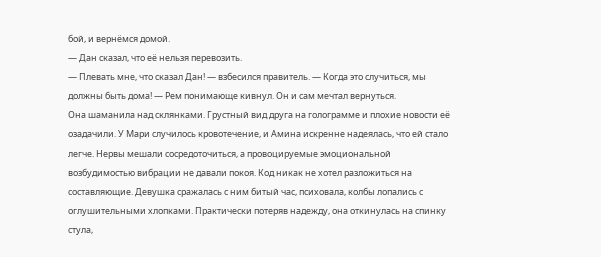бой, и вернёмся домой.
— Дан сказал, что её нельзя перевозить.
— Плевать мне, что сказал Дан! — взбесился правитель. — Когда это случиться, мы должны быть дома! — Рем понимающе кивнул. Он и сам мечтал вернуться.
Она шаманила над склянками. Грустный вид друга на голограмме и плохие новости её озадачили. У Мари случилось кровотечение, и Амина искренне надеялась, что ей стало легче. Нервы мешали сосредоточиться, а провоцируемые эмоциональной возбудимостью вибрации не давали покоя. Код никак не хотел разложиться на составляющие. Девушка сражалась с ним битый час, психовала, колбы лопались с оглушительными хлопками. Практически потеряв надежду, она откинулась на спинку стула,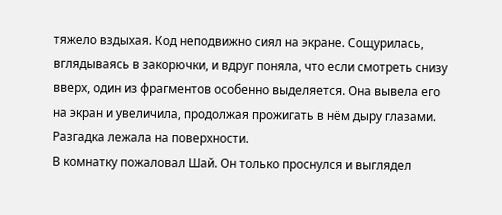тяжело вздыхая. Код неподвижно сиял на экране. Сощурилась, вглядываясь в закорючки, и вдруг поняла, что если смотреть снизу вверх, один из фрагментов особенно выделяется. Она вывела его на экран и увеличила, продолжая прожигать в нём дыру глазами. Разгадка лежала на поверхности.
В комнатку пожаловал Шай. Он только проснулся и выглядел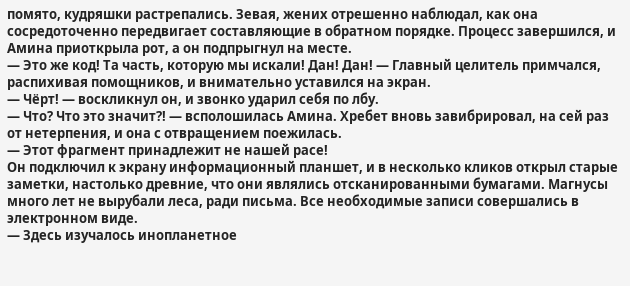помято, кудряшки растрепались. Зевая, жених отрешенно наблюдал, как она сосредоточенно передвигает составляющие в обратном порядке. Процесс завершился, и Амина приоткрыла рот, а он подпрыгнул на месте.
— Это же код! Та часть, которую мы искали! Дан! Дан! — Главный целитель примчался, распихивая помощников, и внимательно уставился на экран.
— Чёрт! — воскликнул он, и звонко ударил себя по лбу.
— Что? Что это значит?! — всполошилась Амина. Хребет вновь завибрировал, на сей раз от нетерпения, и она с отвращением поежилась.
— Этот фрагмент принадлежит не нашей расе!
Он подключил к экрану информационный планшет, и в несколько кликов открыл старые заметки, настолько древние, что они являлись отсканированными бумагами. Магнусы много лет не вырубали леса, ради письма. Все необходимые записи совершались в электронном виде.
— Здесь изучалось инопланетное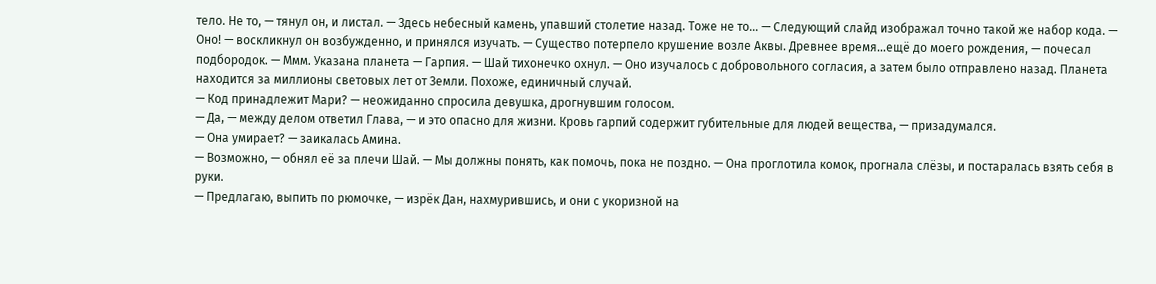тело. Не то, — тянул он, и листал. — Здесь небесный камень, упавший столетие назад. Тоже не то… — Следующий слайд изображал точно такой же набор кода. — Оно! — воскликнул он возбужденно, и принялся изучать. — Существо потерпело крушение возле Аквы. Древнее время…ещё до моего рождения, — почесал подбородок. — Ммм. Указана планета — Гарпия. — Шай тихонечко охнул. — Оно изучалось с добровольного согласия, а затем было отправлено назад. Планета находится за миллионы световых лет от Земли. Похоже, единичный случай.
— Код принадлежит Мари? — неожиданно спросила девушка, дрогнувшим голосом.
— Да, — между делом ответил Глава, — и это опасно для жизни. Кровь гарпий содержит губительные для людей вещества, — призадумался.
— Она умирает? — заикалась Амина.
— Возможно, — обнял её за плечи Шай. — Мы должны понять, как помочь, пока не поздно. — Она проглотила комок, прогнала слёзы, и постаралась взять себя в руки.
— Предлагаю, выпить по рюмочке, — изрёк Дан, нахмурившись, и они с укоризной на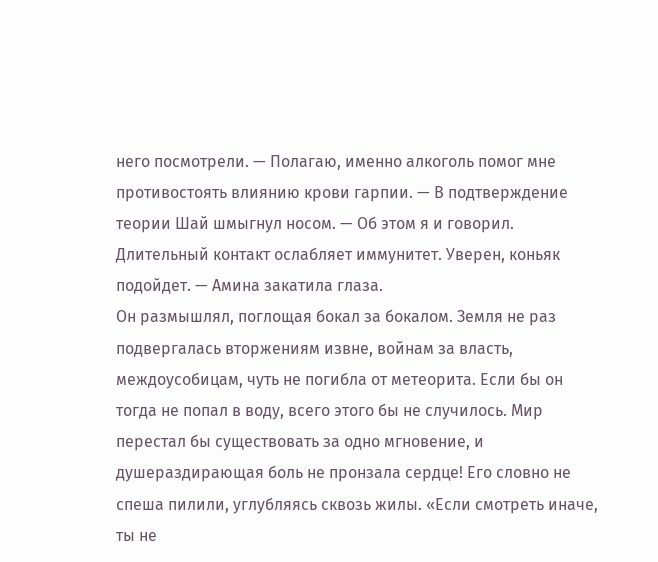него посмотрели. — Полагаю, именно алкоголь помог мне противостоять влиянию крови гарпии. — В подтверждение теории Шай шмыгнул носом. — Об этом я и говорил. Длительный контакт ослабляет иммунитет. Уверен, коньяк подойдет. — Амина закатила глаза.
Он размышлял, поглощая бокал за бокалом. Земля не раз подвергалась вторжениям извне, войнам за власть, междоусобицам, чуть не погибла от метеорита. Если бы он тогда не попал в воду, всего этого бы не случилось. Мир перестал бы существовать за одно мгновение, и душераздирающая боль не пронзала сердце! Его словно не спеша пилили, углубляясь сквозь жилы. «Если смотреть иначе, ты не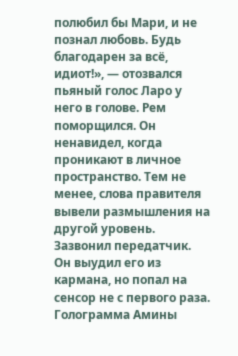полюбил бы Мари, и не познал любовь. Будь благодарен за всё, идиот!», — отозвался пьяный голос Ларо у него в голове. Рем поморщился. Он ненавидел, когда проникают в личное пространство. Тем не менее, слова правителя вывели размышления на другой уровень. Зазвонил передатчик. Он выудил его из кармана, но попал на сенсор не с первого раза. Голограмма Амины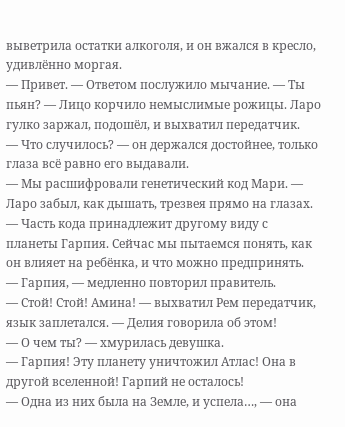выветрила остатки алкоголя, и он вжался в кресло, удивлённо моргая.
— Привет. — Ответом послужило мычание. — Ты пьян? — Лицо корчило немыслимые рожицы. Ларо гулко заржал, подошёл, и выхватил передатчик.
— Что случилось? — он держался достойнее, только глаза всё равно его выдавали.
— Мы расшифровали генетический код Мари. — Ларо забыл, как дышать, трезвея прямо на глазах. — Часть кода принадлежит другому виду с планеты Гарпия. Сейчас мы пытаемся понять, как он влияет на ребёнка, и что можно предпринять.
— Гарпия, — медленно повторил правитель.
— Стой! Стой! Амина! — выхватил Рем передатчик, язык заплетался. — Делия говорила об этом!
— О чем ты? — хмурилась девушка.
— Гарпия! Эту планету уничтожил Атлас! Она в другой вселенной! Гарпий не осталось!
— Одна из них была на Земле, и успела…, — она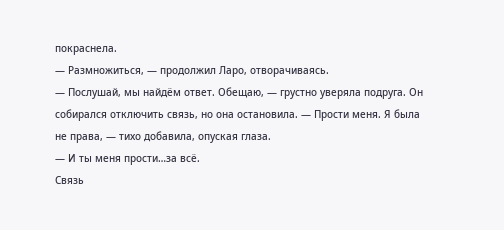покраснела.
— Размножиться, — продолжил Ларо, отворачиваясь.
— Послушай, мы найдём ответ. Обещаю, — грустно уверяла подруга. Он собирался отключить связь, но она остановила. — Прости меня. Я была не права, — тихо добавила, опуская глаза.
— И ты меня прости…за всё.
Связь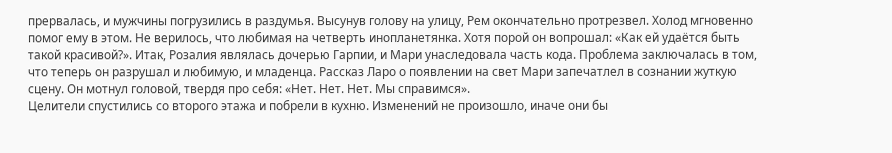прервалась, и мужчины погрузились в раздумья. Высунув голову на улицу, Рем окончательно протрезвел. Холод мгновенно помог ему в этом. Не верилось, что любимая на четверть инопланетянка. Хотя порой он вопрошал: «Как ей удаётся быть такой красивой?». Итак, Розалия являлась дочерью Гарпии, и Мари унаследовала часть кода. Проблема заключалась в том, что теперь он разрушал и любимую, и младенца. Рассказ Ларо о появлении на свет Мари запечатлел в сознании жуткую сцену. Он мотнул головой, твердя про себя: «Нет. Нет. Нет. Мы справимся».
Целители спустились со второго этажа и побрели в кухню. Изменений не произошло, иначе они бы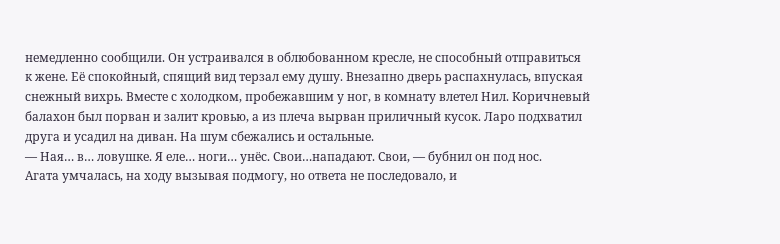немедленно сообщили. Он устраивался в облюбованном кресле, не способный отправиться к жене. Её спокойный, спящий вид терзал ему душу. Внезапно дверь распахнулась, впуская снежный вихрь. Вместе с холодком, пробежавшим у ног, в комнату влетел Нил. Коричневый балахон был порван и залит кровью, а из плеча вырван приличный кусок. Ларо подхватил друга и усадил на диван. На шум сбежались и остальные.
— Ная… в… ловушке. Я еле… ноги… унёс. Свои…нападают. Свои, — бубнил он под нос.
Агата умчалась, на ходу вызывая подмогу, но ответа не последовало, и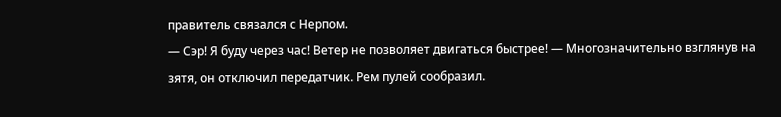правитель связался с Нерпом.
— Сэр! Я буду через час! Ветер не позволяет двигаться быстрее! — Многозначительно взглянув на зятя, он отключил передатчик. Рем пулей сообразил.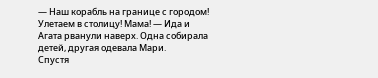— Наш корабль на границе с городом! Улетаем в столицу! Мама! — Ида и Агата рванули наверх. Одна собирала детей, другая одевала Мари.
Спустя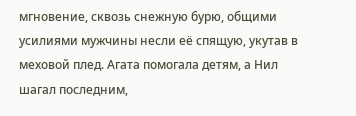мгновение, сквозь снежную бурю, общими усилиями мужчины несли её спящую, укутав в меховой плед. Агата помогала детям, а Нил шагал последним,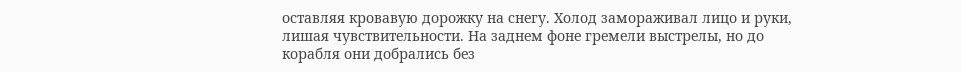оставляя кровавую дорожку на снегу. Холод замораживал лицо и руки, лишая чувствительности. На заднем фоне гремели выстрелы, но до корабля они добрались без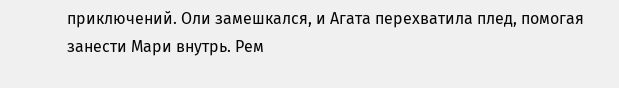приключений. Оли замешкался, и Агата перехватила плед, помогая занести Мари внутрь. Рем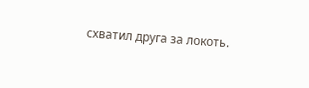схватил друга за локоть.